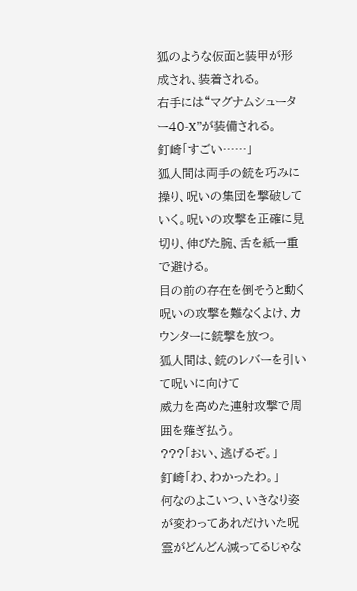狐のような仮面と装甲が形成され、装着される。
右手には“マグナムシューター40-X”が装備される。
釘崎「すごい……」
狐人間は両手の銃を巧みに操り、呪いの集団を撃破していく。呪いの攻撃を正確に見切り、伸びた腕、舌を紙一重で避ける。
目の前の存在を倒そうと動く呪いの攻撃を難なくよけ、カウンターに銃撃を放つ。
狐人間は、銃のレバーを引いて呪いに向けて
威力を高めた連射攻撃で周囲を薙ぎ払う。
???「おい、逃げるぞ。」
釘崎「わ、わかったわ。」
何なのよこいつ、いきなり姿が変わってあれだけいた呪霊がどんどん減ってるじゃな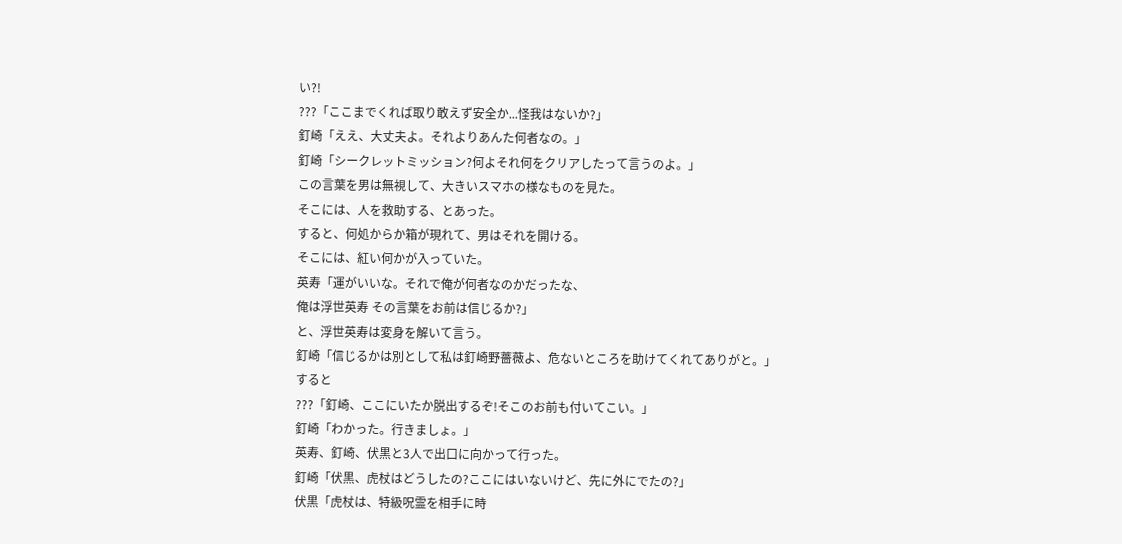い?!
???「ここまでくれば取り敢えず安全か...怪我はないか?」
釘崎「ええ、大丈夫よ。それよりあんた何者なの。」
釘崎「シークレットミッション?何よそれ何をクリアしたって言うのよ。」
この言葉を男は無視して、大きいスマホの様なものを見た。
そこには、人を救助する、とあった。
すると、何処からか箱が現れて、男はそれを開ける。
そこには、紅い何かが入っていた。
英寿「運がいいな。それで俺が何者なのかだったな、
俺は浮世英寿 その言葉をお前は信じるか?」
と、浮世英寿は変身を解いて言う。
釘崎「信じるかは別として私は釘崎野薔薇よ、危ないところを助けてくれてありがと。」
すると
???「釘崎、ここにいたか脱出するぞ!そこのお前も付いてこい。」
釘崎「わかった。行きましょ。」
英寿、釘崎、伏黒と3人で出口に向かって行った。
釘崎「伏黒、虎杖はどうしたの?ここにはいないけど、先に外にでたの?」
伏黒「虎杖は、特級呪霊を相手に時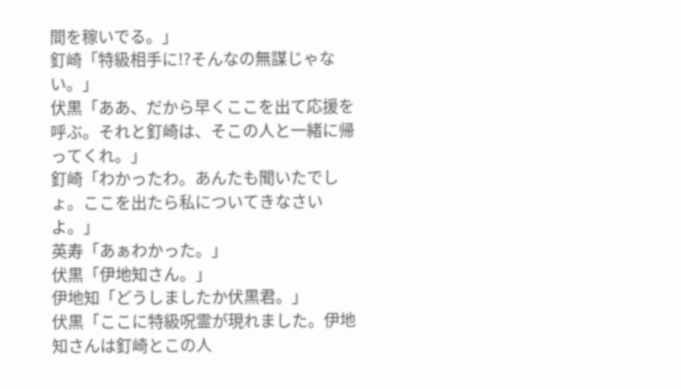間を稼いでる。」
釘崎「特級相手に!?そんなの無謀じゃない。」
伏黒「ああ、だから早くここを出て応援を呼ぶ。それと釘崎は、そこの人と一緒に帰ってくれ。」
釘崎「わかったわ。あんたも聞いたでしょ。ここを出たら私についてきなさいよ。」
英寿「あぁわかった。」
伏黒「伊地知さん。」
伊地知「どうしましたか伏黒君。」
伏黒「ここに特級呪霊が現れました。伊地知さんは釘崎とこの人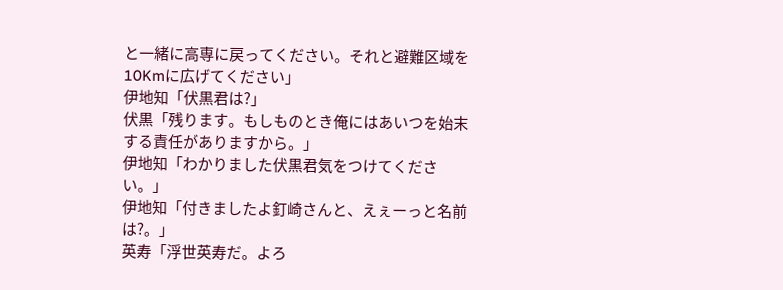と一緒に高専に戻ってください。それと避難区域を10Kmに広げてください」
伊地知「伏黒君は?」
伏黒「残ります。もしものとき俺にはあいつを始末する責任がありますから。」
伊地知「わかりました伏黒君気をつけてください。」
伊地知「付きましたよ釘崎さんと、えぇーっと名前は?。」
英寿「浮世英寿だ。よろ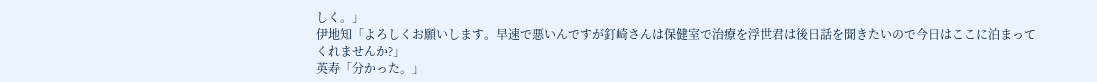しく。」
伊地知「よろしくお願いします。早速で悪いんですが釘崎さんは保健室で治療を浮世君は後日話を聞きたいので今日はここに泊まってくれませんか?」
英寿「分かった。」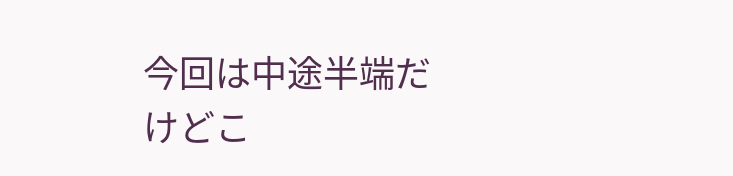今回は中途半端だけどこ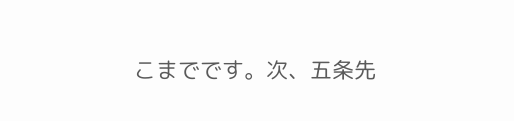こまでです。次、五条先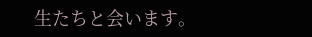生たちと会います。